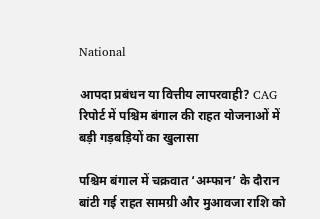National

आपदा प्रबंधन या वित्तीय लापरवाही? CAG रिपोर्ट में पश्चिम बंगाल की राहत योजनाओं में बड़ी गड़बड़ियों का खुलासा

पश्चिम बंगाल में चक्रवात ‘अम्फान’ के दौरान बांटी गई राहत सामग्री और मुआवजा राशि को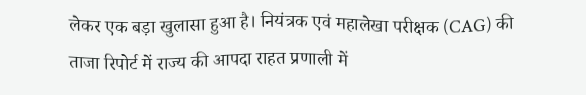लेकर एक बड़ा खुलासा हुआ है। नियंत्रक एवं महालेखा परीक्षक (CAG) की ताजा रिपोर्ट में राज्य की आपदा राहत प्रणाली में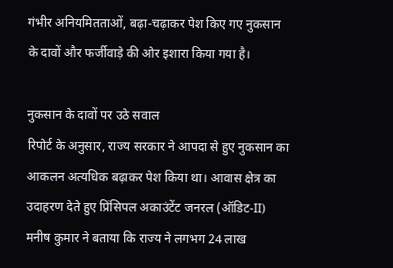गंभीर अनियमितताओं, बढ़ा-चढ़ाकर पेश किए गए नुकसान के दावों और फर्जीवाड़े की ओर इशारा किया गया है।

नुकसान के दावों पर उठे सवाल
रिपोर्ट के अनुसार, राज्य सरकार ने आपदा से हुए नुकसान का आकलन अत्यधिक बढ़ाकर पेश किया था। आवास क्षेत्र का उदाहरण देते हुए प्रिंसिपल अकाउंटेंट जनरल (ऑडिट-II) मनीष कुमार ने बताया कि राज्य ने लगभग 24 लाख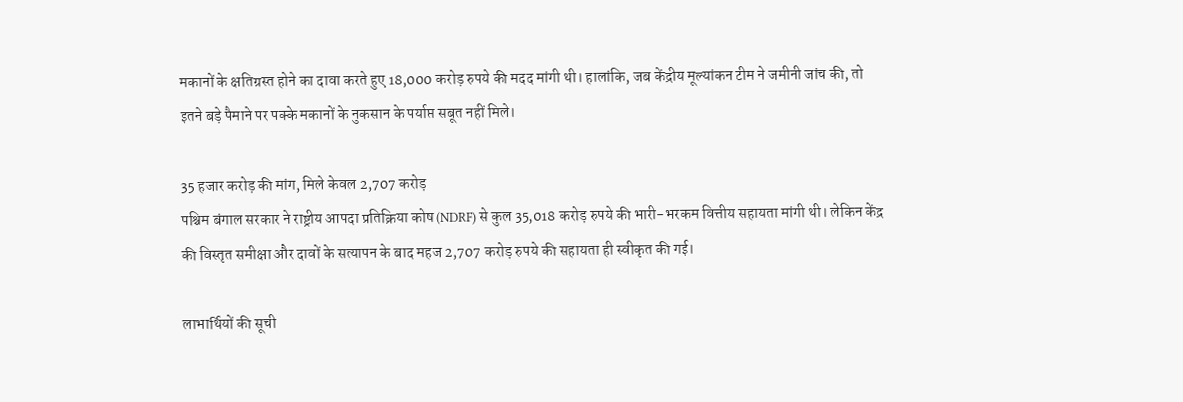मकानों के क्षतिग्रस्त होने का दावा करते हुए 18,000 करोड़ रुपये की मदद मांगी थी। हालांकि, जब केंद्रीय मूल्यांकन टीम ने जमीनी जांच की, तो इतने बड़े पैमाने पर पक्के मकानों के नुकसान के पर्याप्त सबूत नहीं मिले।

35 हजार करोड़ की मांग, मिले केवल 2,707 करोड़
पश्चिम बंगाल सरकार ने राष्ट्रीय आपदा प्रतिक्रिया कोष (NDRF) से कुल 35,018 करोड़ रुपये की भारी-भरकम वित्तीय सहायता मांगी थी। लेकिन केंद्र की विस्तृत समीक्षा और दावों के सत्यापन के बाद महज 2,707 करोड़ रुपये की सहायता ही स्वीकृत की गई।

लाभार्थियों की सूची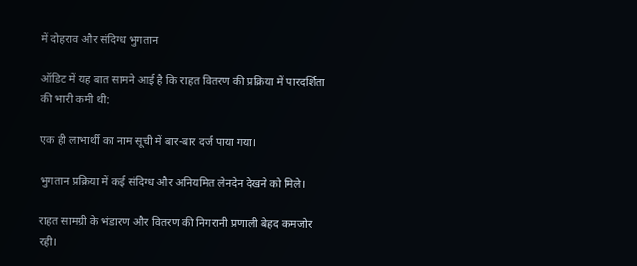में दोहराव और संदिग्ध भुगतान

ऑडिट में यह बात सामने आई है कि राहत वितरण की प्रक्रिया में पारदर्शिता की भारी कमी थी:

एक ही लाभार्थी का नाम सूची में बार-बार दर्ज पाया गया।

भुगतान प्रक्रिया में कई संदिग्ध और अनियमित लेनदेन देखने को मिले।

राहत सामग्री के भंडारण और वितरण की निगरानी प्रणाली बेहद कमजोर रही।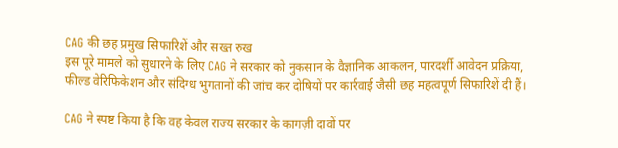CAG की छह प्रमुख सिफारिशें और सख्त रुख
इस पूरे मामले को सुधारने के लिए CAG ने सरकार को नुकसान के वैज्ञानिक आकलन, पारदर्शी आवेदन प्रक्रिया, फील्ड वेरिफिकेशन और संदिग्ध भुगतानों की जांच कर दोषियों पर कार्रवाई जैसी छह महत्वपूर्ण सिफारिशें दी हैं।

CAG ने स्पष्ट किया है कि वह केवल राज्य सरकार के कागज़ी दावों पर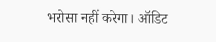भरोसा नहीं करेगा। ऑडिट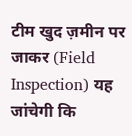टीम खुद ज़मीन पर जाकर (Field Inspection) यह जांचेगी कि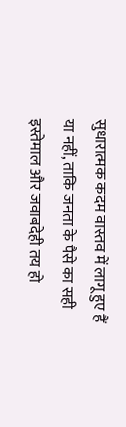सुधारात्मक कदम वास्तव में लागू हुए हैं या नहीं, ताकि जनता के पैसे का सही इस्तेमाल और जवाबदेही तय हो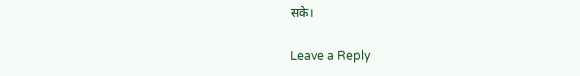सके।

Leave a Reply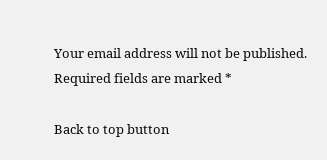Your email address will not be published. Required fields are marked *

Back to top button